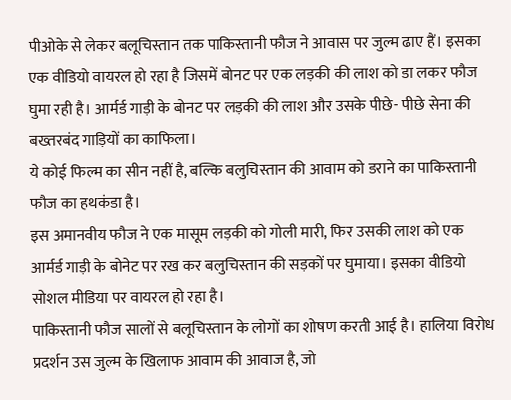पीओके से लेकर बलूचिस्तान तक पाकिस्तानी फौज ने आवास पर जुल्म ढाए हैं। इसका एक वीडियो वायरल हो रहा है जिसमें बोनट पर एक लड़की की लाश को डा लकर फौज घुमा रही है। आर्मर्ड गाड़ी के बोनट पर लड़की की लाश और उसके पीछे- पीछे सेना की बख्तरबंद गाड़ियों का काफिला।
ये कोई फिल्म का सीन नहीं है, बल्कि बलुचिस्तान की आवाम को डराने का पाकिस्तानी फौज का हथकंडा है।
इस अमानवीय फौज ने एक मासूम लड़की को गोली मारी, फिर उसकी लाश को एक आर्मर्ड गाड़ी के बोनेट पर रख कर बलुचिस्तान की सड़कों पर घुमाया। इसका वीडियो सोशल मीडिया पर वायरल हो रहा है।
पाकिस्तानी फौज सालों से बलूचिस्तान के लोगों का शोषण करती आई है। हालिया विरोध प्रदर्शन उस जुल्म के खिलाफ आवाम की आवाज है, जो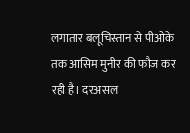लगातार बलूचिस्तान से पीओके तक आसिम मुनीर की फौज कर रही है। दरअसल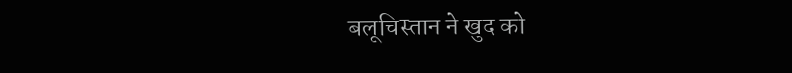बलूचिस्तान ने खुद को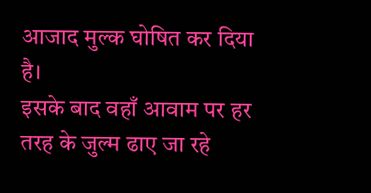आजाद मुल्क घोषित कर दिया है।
इसके बाद वहाँ आवाम पर हर तरह के जुल्म ढाए जा रहे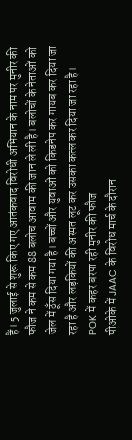हैं। 5 जुलाई से शुरू किए गए आतंकवाद विरोधी अभियान के नाम पर मुनीर की फौज ने कम से कम 88 बलोच आवाम की जान ले ली है। बलोचों के नेताओं को जेल में ठूँस दिया गया है। बच्चों और युवाओं को किडनेप कर गायब कर दिया जा रहा है और लड़कियों की अस्मत लूट कर उसका कत्ल कर दिया जा रहा है।
POK में कहर बरपा रही मुनीर की फौज
पीओके में JAAC के विरोध मार्च के दौरान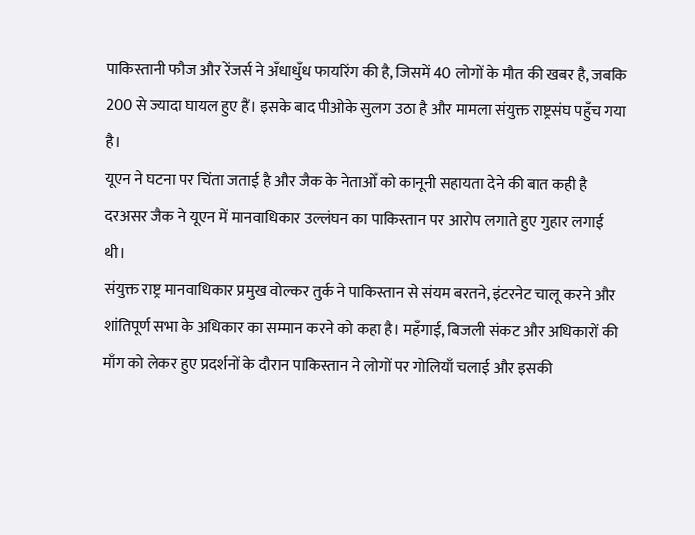पाकिस्तानी फौज और रेंजर्स ने अँधाधुँध फायरिंग की है, जिसमें 40 लोगों के मौत की खबर है, जबकि 200 से ज्यादा घायल हुए हैं। इसके बाद पीओके सुलग उठा है और मामला संयुक्त राष्ट्रसंघ पहुँच गया है।
यूएन ने घटना पर चिंता जताई है और जैक के नेताओँ को कानूनी सहायता देने की बात कही है दरअसर जैक ने यूएन में मानवाधिकार उल्लंघन का पाकिस्तान पर आरोप लगाते हुए गुहार लगाई थी।
संयुक्त राष्ट्र मानवाधिकार प्रमुख वोल्कर तुर्क ने पाकिस्तान से संयम बरतने, इंटरनेट चालू करने और शांतिपूर्ण सभा के अधिकार का सम्मान करने को कहा है। महँगाई, बिजली संकट और अधिकारों की माँग को लेकर हुए प्रदर्शनों के दौरान पाकिस्तान ने लोगों पर गोलियाँ चलाई और इसकी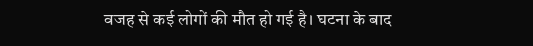वजह से कई लोगों की मौत हो गई है। घटना के बाद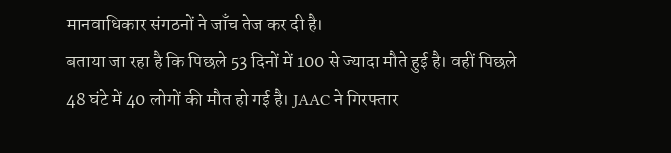मानवाधिकार संगठनों ने जाँच तेज कर दी है।
बताया जा रहा है कि पिछले 53 दिनों में 100 से ज्यादा मौते हुई है। वहीं पिछले 48 घंटे में 40 लोगों की मौत हो गई है। JAAC ने गिरफ्तार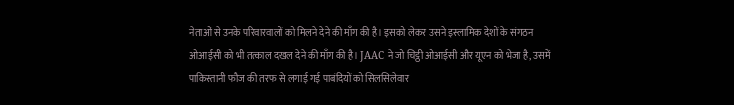नेताओं से उनके परिवारवालों को मिलने देने की माँग की है। इसको लेकर उसने इस्लामिक देशों के संगठन ओआईसी को भी तत्काल दखल देने की माँग की है। JAAC ने जो चिट्ठी ओआईसी और यूएन को भेजा है, उसमें पाकिस्तानी फौज की तरफ से लगाई गई पाबंदियों को सिलसिलेवार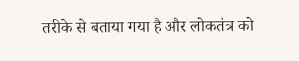तरीके से बताया गया है और लोकतंत्र को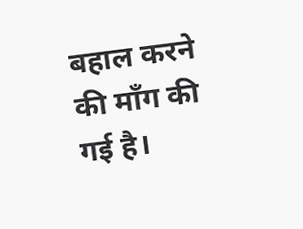बहाल करने की माँग की गई है।